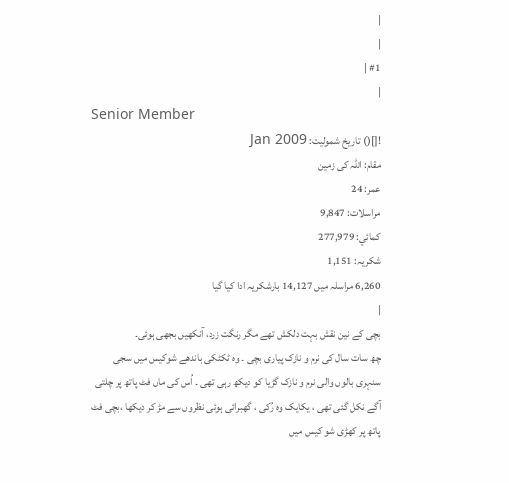|
|
#1 |
|
Senior Member
![]() تاریخ شمولیت: Jan 2009
مقام: اللہ کی زمین
عمر: 24
مراسلات: 9,847
کمائي: 277,979
شکریہ: 1,151
6,260 مراسلہ میں 14,127 بارشکریہ ادا کیا گیا
|
بچی کے نین نقش بہت دلکش تھے مگر رنگت زرد، آنکھیں بجھی ہوئی۔
چھ سات سال کی نرم و نازک پیاری بچی ۔ وہ ٹکٹکی باندھے شوکیس میں سجی سنہری بالوں والی نرم و نازک گڑیا کو دیکھ رہی تھی ۔ اُس کی ماں فٹ پاتھ پر چلتی آگے نکل گئی تھی ، یکایک وہ رُکی ، گھبرائی ہوئی نظروں سے مڑ کر دیکھا ،بچی فٹ پاتھ پر کھڑی شو کیس میں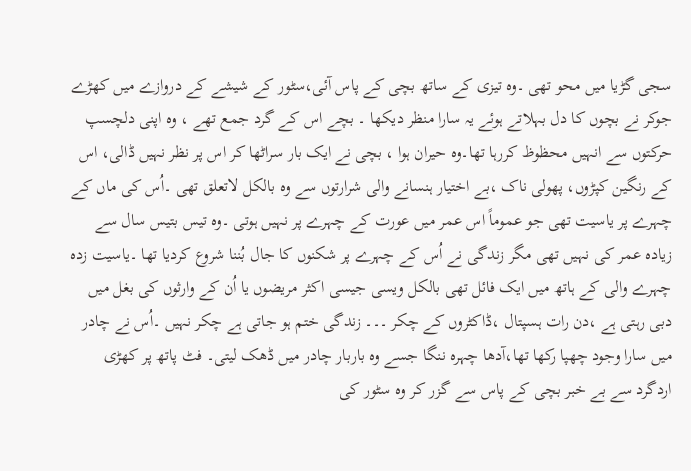سجی گڑیا میں محو تھی ۔وہ تیزی کے ساتھ بچی کے پاس آئی،سٹور کے شیشے کے دروازے میں کھڑے جوکر نے بچوں کا دل بہلاتے ہوئے یہ سارا منظر دیکھا ۔ بچے اس کے گرد جمع تھے ، وہ اپنی دلچسپ حرکتوں سے انہیں محظوظ کررہا تھا۔وہ حیران ہوا ، بچی نے ایک بار سراٹھا کر اس پر نظر نہیں ڈالی، اس کے رنگین کپڑوں، پھولی ناک ،بے اختیار ہنسانے والی شرارتوں سے وہ بالکل لاتعلق تھی ۔اُس کی ماں کے چہرے پر یاسیت تھی جو عموماً اس عمر میں عورت کے چہرے پر نہیں ہوتی ۔وہ تیس بتیس سال سے زیادہ عمر کی نہیں تھی مگر زندگی نے اُس کے چہرے پر شکنوں کا جال بُننا شروع کردیا تھا ۔یاسیت زدہ چہرے والی کے ہاتھ میں ایک فائل تھی بالکل ویسی جیسی اکثر مریضوں یا اُن کے وارثوں کی بغل میں دبی رہتی ہے ،دن رات ہسپتال ،ڈاکٹروں کے چکر ۔۔۔ زندگی ختم ہو جاتی ہے چکر نہیں ۔اُس نے چادر میں سارا وجود چھپا رکھا تھا،آدھا چہرہ ننگا جسے وہ باربار چادر میں ڈھک لیتی۔ فٹ پاتھ پر کھڑی اردگرد سے بے خبر بچی کے پاس سے گزر کر وہ سٹور کی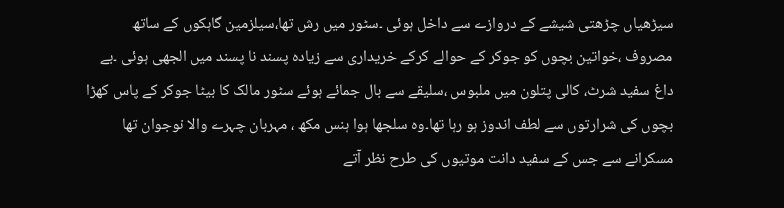سیڑھیاں چڑھتی شیشے کے دروازے سے داخل ہوئی ۔سٹور میں رش تھا،سیلزمین گاہکوں کے ساتھ مصروف ،خواتین بچوں کو جوکر کے حوالے کرکے خریداری سے زیادہ پسند نا پسند میں الجھی ہوئی ۔بے داغ سفید شرٹ، کالی پتلون میں ملبوس ،سلیقے سے بال جمائے ہوئے سٹور مالک کا بیٹا جوکر کے پاس کھڑا بچوں کی شرارتوں سے لطف اندوز ہو رہا تھا۔وہ سلجھا ہوا ہنس مکھ ، مہربان چہرے والا نوجوان تھا مسکرانے سے جس کے سفید دانت موتیوں کی طرح نظر آتے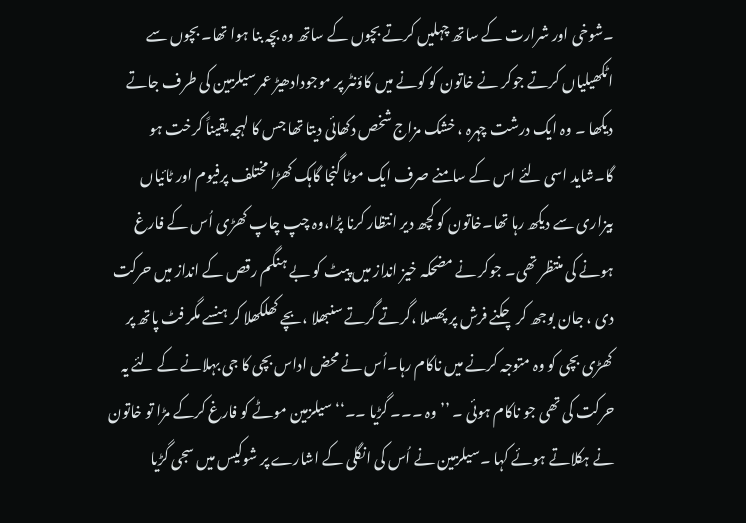۔شوخی اور شرارت کے ساتھ چہلیں کرتے بچوں کے ساتھ وہ بچہ بنا ہوا تھا۔ بچوں سے اٹکھیلیاں کرتے جوکر نے خاتون کو کونے میں کاؤنٹر پر موجودادھیڑ عمر سیلزمین کی طرف جاتے دیکھا ۔ وہ ایک درشت چہرہ ، خشک مزاج شخص دکھائی دیتا تھا جس کا لہجہ یقیناً کرخت ہو گا۔شاید اسی لئے اس کے سامنے صرف ایک موٹا گنجا گاہک کھڑا مختلف پرفیوم اور ٹائیاں بیزاری سے دیکھ رہا تھا۔خاتون کو کچھ دیر انتظار کرنا پڑا،وہ چپ چاپ کھڑی اُس کے فارغ ہونے کی منتظر تھی۔ جوکر نے مضحکہ خیز انداز میں پیٹ کو بے ہنگم رقص کے انداز میں حرکت دی ، جان بوجھ کر چکنے فرش پر پھسلا ،گرتے گرتے سنبھلا ،بچے کھلکھلا کر ہنسے مگر فٹ پاتھ پر کھڑی بچی کو وہ متوجہ کرنے میں ناکام رہا۔اُس نے محض اداس بچی کا جی بہلانے کے لئے یہ حرکت کی تھی جو ناکام ہوئی ۔ ’’ وہ ۔۔۔ گڑیا ۔۔‘‘ سیلزمین موٹے کو فارغ کرکے مڑا تو خاتون نے ہکلاتے ہوئے کہا ۔سیلزمین نے اُس کی انگلی کے اشارے پر شوکیس میں سجی گڑیا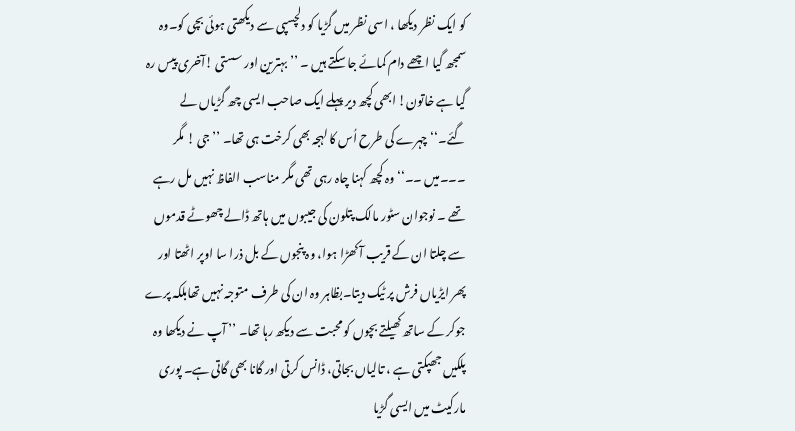کو ایک نظر دیکھا ، اسی نظر میں گڑیا کو دلچسپی سے دیکھتی ہوئی بچی کو۔وہ سمجھ گیا اچھے دام کمائے جا سکتے ہیں ۔ ’’ بہترین اور سستی !آخری پیس رہ گیا ہے خاتون! ابھی کچھ دیر پہلے ایک صاحب ایسی چھ گڑیاں لے گئے۔‘‘چہرے کی طرح اُس کا لہجہ بھی کرخت ہی تھا۔ ’’ جی ! مگر ۔۔۔میں ۔۔‘‘ وہ کچھ کہنا چاہ رہی تھی مگر مناسب الفاظ نہیں مل رہے تھے ۔ نوجوان سٹور مالک پتلون کی جیبوں میں ہاتھ ڈالے چھوٹے قدموں سے چلتا ان کے قریب آ کھڑا ہوا، وہ پنجوں کے بل ذرا سا اوپر اٹھتا اور پھر ایڑیاں فرش پر ٹیک دیتا۔بظاہر وہ ان کی طرف متوجہ نہیں تھابلکہ پرے جوکر کے ساتھ کھیلتے بچوں کو محبت سے دیکھ رہا تھا۔ ’’ آپ نے دیکھا وہ پلکیں جھپکتی ہے ، تالیاں بجاتی، ڈانس کرتی اور گانا بھی گاتی ہے۔ پوری مارکیٹ میں ایسی گڑیا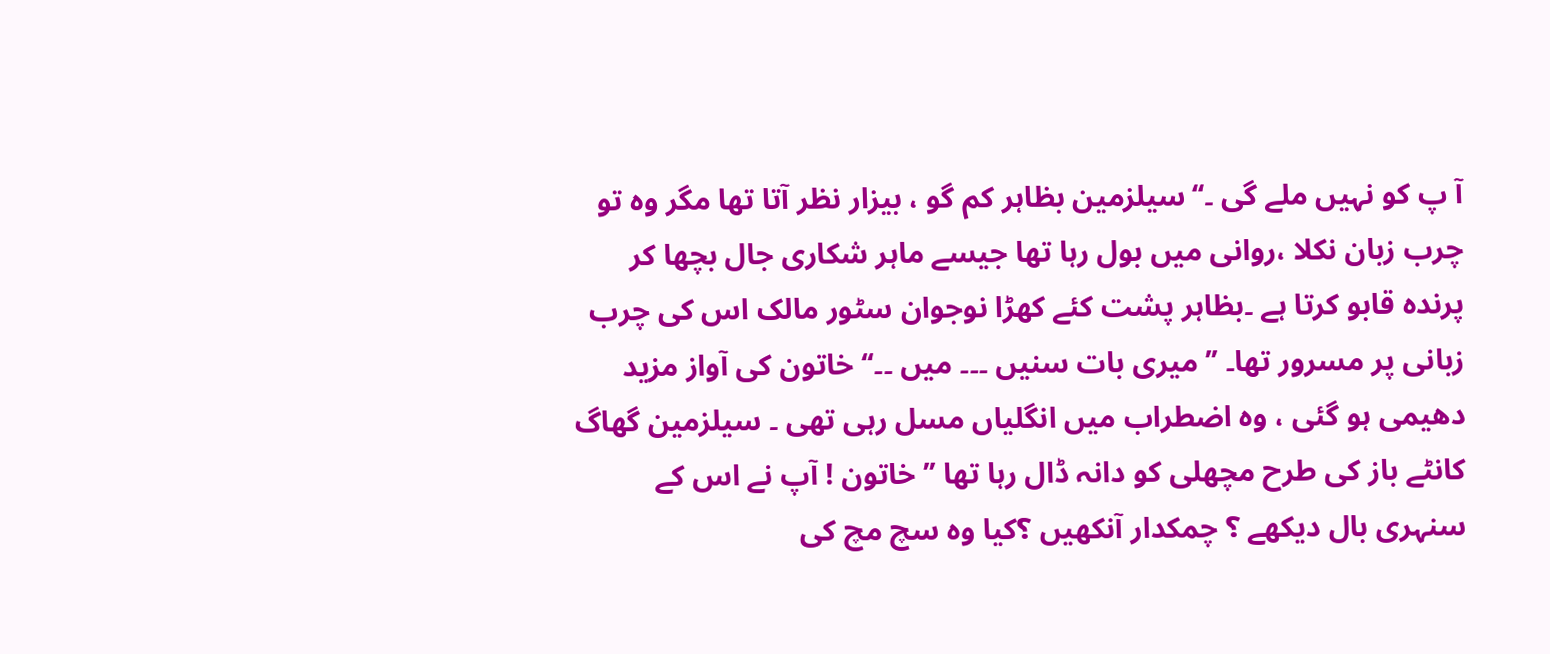آ پ کو نہیں ملے گی ۔‘‘سیلزمین بظاہر کم گو ، بیزار نظر آتا تھا مگر وہ تو چرب زبان نکلا ،روانی میں بول رہا تھا جیسے ماہر شکاری جال بچھا کر پرندہ قابو کرتا ہے ۔بظاہر پشت کئے کھڑا نوجوان سٹور مالک اس کی چرب زبانی پر مسرور تھا۔ ’’ میری بات سنیں ۔۔۔ میں ۔۔‘‘ خاتون کی آواز مزید دھیمی ہو گئی ، وہ اضطراب میں انگلیاں مسل رہی تھی ۔ سیلزمین گھاگ کانٹے باز کی طرح مچھلی کو دانہ ڈال رہا تھا ’’ خاتون ! آپ نے اس کے سنہری بال دیکھے ؟ چمکدار آنکھیں ؟کیا وہ سچ مچ کی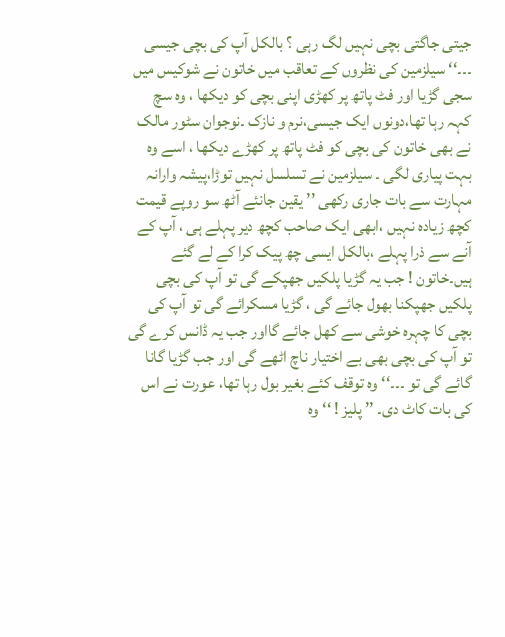جیتی جاگتی بچی نہیں لگ رہی ؟ بالکل آپ کی بچی جیسی ۔۔۔‘‘ سیلزمین کی نظروں کے تعاقب میں خاتون نے شوکیس میں سجی گڑیا اور فٹ پاتھ پر کھڑی اپنی بچی کو دیکھا ، وہ سچ کہہ رہا تھا،دونوں ایک جیسی،نرم و نازک ۔نوجوان سٹور مالک نے بھی خاتون کی بچی کو فٹ پاتھ پر کھڑے دیکھا ، اسے وہ بہت پیاری لگی ۔ سیلزمین نے تسلسل نہیں توڑا،پیشہ وارانہ مہارت سے بات جاری رکھی ’’ یقین جانئے آٹھ سو روپے قیمت کچھ زیادہ نہیں ،ابھی ایک صاحب کچھ دیر پہلے ہی ، آپ کے آنے سے ذرا پہلے ،بالکل ایسی چھ پیک کرا کے لے گئے ہیں۔خاتون ! جب یہ گڑیا پلکیں جھپکے گی تو آپ کی بچی پلکیں جھپکنا بھول جائے گی ، گڑیا مسکرائے گی تو آپ کی بچی کا چہرہ خوشی سے کھل جائے گااور جب یہ ڈانس کرے گی تو آپ کی بچی بھی بے اختیار ناچ اٹھے گی اور جب گڑیا گانا گائے گی تو ۔۔۔‘‘وہ توقف کئے بغیر بول رہا تھا، عورت نے اس کی بات کاٹ دی۔ ’’ پلیز ! ‘‘ وہ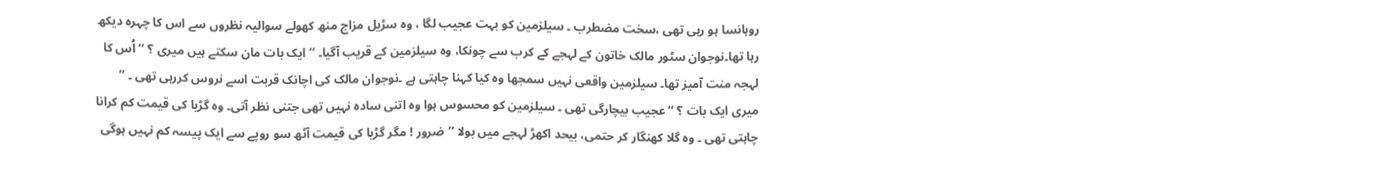روہانسا ہو رہی تھی ،سخت مضطرب ۔ سیلزمین کو بہت عجیب لگا ، وہ سڑیل مزاج منھ کھولے سوالیہ نظروں سے اس کا چہرہ دیکھ رہا تھا۔نوجوان سٹور مالک خاتون کے لہجے کے کرب سے چونکا، وہ سیلزمین کے قریب آگیا۔ ’’ ایک بات مان سکتے ہیں میری ؟ ‘‘ اُس کا لہجہ منت آمیز تھا۔ سیلزمین واقعی نہیں سمجھا وہ کیا کہنا چاہتی ہے ۔نوجوان مالک کی اچانک قربت اسے نروس کررہی تھی ۔ ’’ میری ایک بات ؟ ‘‘ عجیب بیچارگی تھی ۔ سیلزمین کو محسوس ہوا وہ اتنی سادہ نہیں تھی جتنی نظر آتی۔ وہ گڑیا کی قیمت کم کرانا چاہتی تھی ۔ وہ گلا کھنگار کر حتمی، بیحد اکھڑ لہجے میں بولا ’’ضرور ! مگر گڑیا کی قیمت آٹھ سو روپے سے ایک پیسہ کم نہیں ہوگی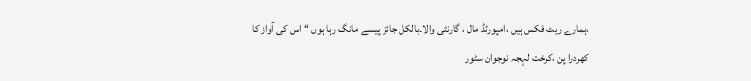،ہمارے ریٹ فکس ہیں ،امپورٹڈ مال ، گارنٹی والا۔بالکل جائز پیسے مانگ رہا ہوں ‘‘ اس کی آواز کا کھردرا پن ،کرخت لہجہ نوجوان سٹور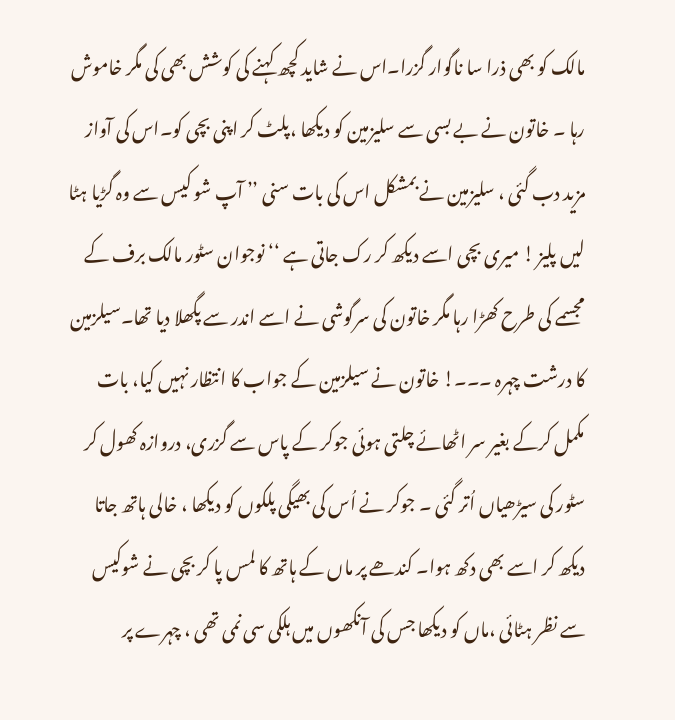مالک کو بھی ذرا سا ناگوار گزرا۔اس نے شاید کچھ کہنے کی کوشش بھی کی مگر خاموش رہا ۔ خاتون نے بے بسی سے سلیزمین کو دیکھا ،پلٹ کر اپنی بچی کو۔اس کی آواز مزید دب گئی ، سلیزمین نے بمشکل اس کی بات سنی ’’ آپ شو کیس سے وہ گڑیا ہٹا لیں پلیز ! میری بچی اسے دیکھ کر رک جاتی ہے ‘‘ نوجوان سٹور مالک برف کے مجسمے کی طرح کھڑا رہا مگر خاتون کی سرگوشی نے اسے اندر سے پگھلا دیا تھا۔سیلزمین کا درشت چہرہ ۔۔۔! خاتون نے سیلزمین کے جواب کا انتظار نہیں کیا، بات مکمل کرکے بغیر سر اٹھائے چلتی ہوئی جوکر کے پاس سے گزری، دروازہ کھول کر سٹور کی سیڑھیاں اُتر گئی ۔ جوکر نے اُس کی بھیگی پلکوں کو دیکھا ، خالی ہاتھ جاتا دیکھ کر اسے بھی دکھ ہوا۔ کندھے پر ماں کے ہاتھ کا لمس پا کر بچی نے شوکیس سے نظر ہٹائی ،ماں کو دیکھا جس کی آنکھوں میں ہلکی سی نمی تھی ، چہرے پر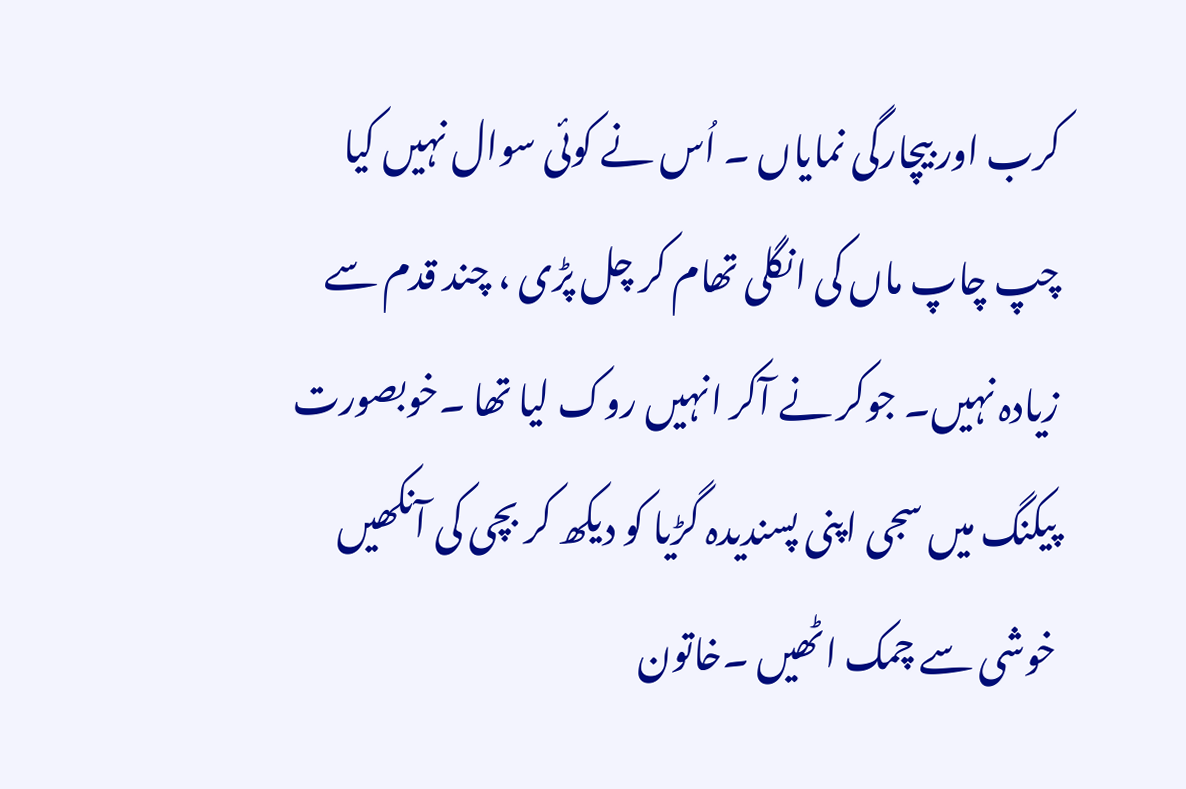کرب اور بیچارگی نمایاں ۔ اُس نے کوئی سوال نہیں کیا چپ چاپ ماں کی انگلی تھام کر چل پڑی ، چند قدم سے زیادہ نہیں۔ جوکر نے آکر انہیں روک لیا تھا ۔خوبصورت پیکنگ میں سجی اپنی پسندیدہ گڑیا کو دیکھ کر بچی کی آنکھیں خوشی سے چمک اٹھیں ۔خاتون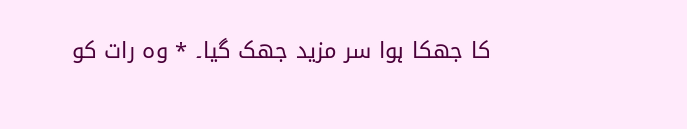کا جھکا ہوا سر مزید جھک گیا۔ * وہ رات کو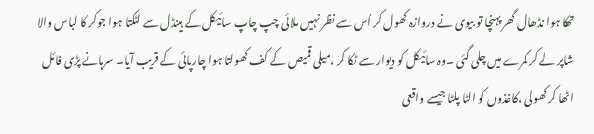تھکا ہوا نڈھال گھر پہنچا تو بیوی نے دروازہ کھول کر اُس سے نظر نہیں ملائی چپ چاپ سائیکل کے ہینڈل سے لٹکتا ہوا جوکر کا لباس والا شاپر لے کر کمرے میں چلی گئی ۔وہ سائیکل کو دیوار سے ٹکا کر ،میلی قمیص کے کف کھولتا ہوا چارپائی کے قریب آیا۔ سرہانے پڑی فائل اٹھا کر کھولی ،کاغذوں کو الٹا پلٹا جیسے واقعی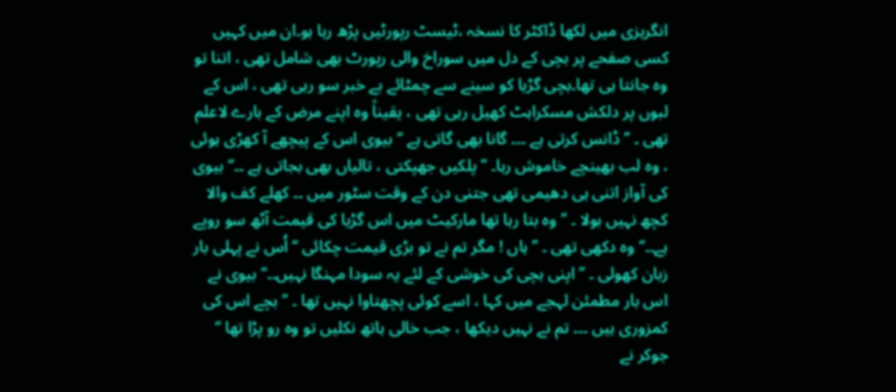انگریزی میں لکھا ڈاکٹر کا نسخہ ،ٹیسٹ رپورٹیں پڑھ رہا ہو۔ان میں کہیں کسی صفحے پر بچی کے دل میں سوراخ والی رپورٹ بھی شامل تھی ، اتنا تو وہ جانتا ہی تھا۔بچی گڑیا کو سینے سے چمٹائے بے خبر سو رہی تھی ، اس کے لبوں پر دلکش مسکراہٹ کھیل رہی تھی ، یقیناً وہ اپنے مرض کے بارے لاعلم تھی ۔ ’’ ڈانس کرتی ہے ۔۔۔ گانا بھی گاتی ہے ‘‘ بیوی اس کے پیچھے آ کھڑی ہوئی ، وہ لب بھینچے خاموش رہا۔ ’’ پلکیں جھپکتی ، تالیاں بھی بجاتی ہے ۔۔‘‘ بیوی کی آواز اتنی ہی دھیمی تھی جتنی دن کے وقت سٹور میں ۔۔ کھلے کف والا کچھ نہیں بولا ۔ ’’ وہ بتا رہا تھا مارکیٹ میں اس گڑیا کی قیمت آٹھ سو روپے ہے۔۔‘‘ وہ دکھی تھی ۔ ’’ ہاں ! مگر تم نے تو بڑی قیمت چکائی ‘‘ اُس نے پہلی بار زبان کھولی ۔ ’’ اپنی بچی کی خوشی کے لئے یہ سودا مہنگا نہیں۔۔‘‘ بیوی نے اس بار مطمئن لہجے میں کہا ، اسے کوئی پچھتاوا نہیں تھا ۔ ’’ بچے اس کی کمزوری ہیں ۔۔۔ تم نے نہیں دیکھا ، جب خالی ہاتھ نکلیں تو وہ رو پڑا تھا ‘‘ جوکر نے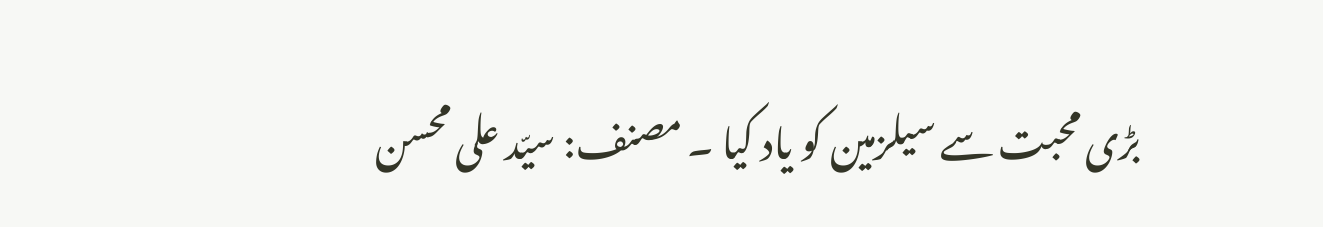بڑی محبت سے سیلزمین کو یاد کیا ۔ مصنف: سیّد علی محسن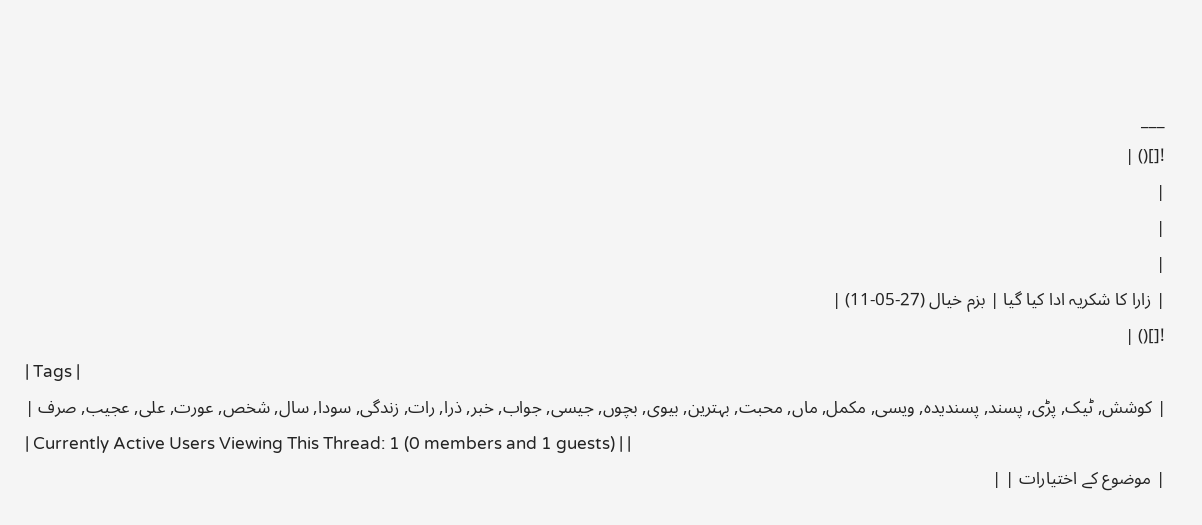___
![]() |
|
|
|
| زارا کا شکریہ ادا کیا گیا | بزم خیال (27-05-11) |
![]() |
| Tags |
| کوشش, ٹیک, پڑی, پسند, پسندیدہ, ویسی, مکمل, ماں, محبت, بہترین, بیوی, بچوں, جیسی, جواب, خبر, ذرا, رات, زندگی, سودا, سال, شخص, عورت, علی, عجیب, صرف |
| Currently Active Users Viewing This Thread: 1 (0 members and 1 guests) | |
| موضوع کے اختیارات | |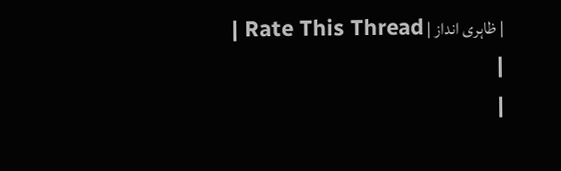| ظاہری انداز | Rate This Thread |
|
|